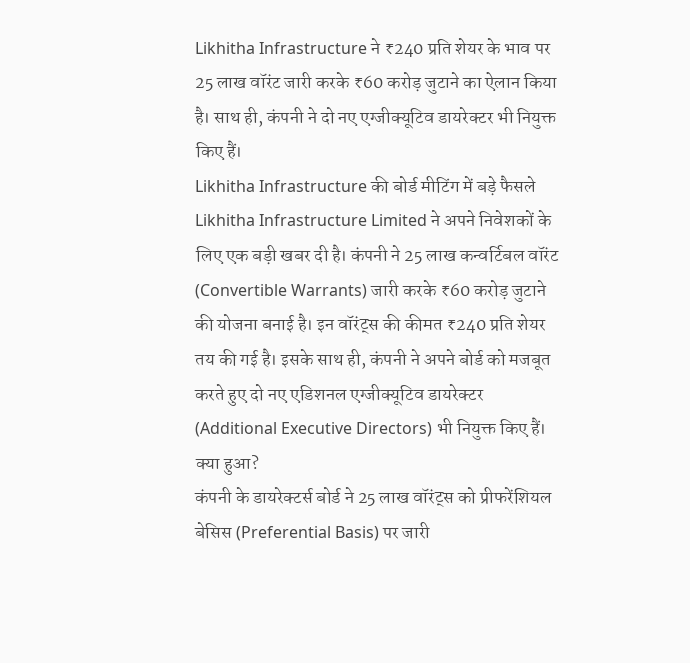Likhitha Infrastructure ने ₹240 प्रति शेयर के भाव पर 25 लाख वॉरंट जारी करके ₹60 करोड़ जुटाने का ऐलान किया है। साथ ही, कंपनी ने दो नए एग्जीक्यूटिव डायरेक्टर भी नियुक्त किए हैं।
Likhitha Infrastructure की बोर्ड मीटिंग में बड़े फैसले
Likhitha Infrastructure Limited ने अपने निवेशकों के लिए एक बड़ी खबर दी है। कंपनी ने 25 लाख कन्वर्टिबल वॉरंट (Convertible Warrants) जारी करके ₹60 करोड़ जुटाने की योजना बनाई है। इन वॉरंट्स की कीमत ₹240 प्रति शेयर तय की गई है। इसके साथ ही, कंपनी ने अपने बोर्ड को मजबूत करते हुए दो नए एडिशनल एग्जीक्यूटिव डायरेक्टर (Additional Executive Directors) भी नियुक्त किए हैं।
क्या हुआ?
कंपनी के डायरेक्टर्स बोर्ड ने 25 लाख वॉरंट्स को प्रीफरेंशियल बेसिस (Preferential Basis) पर जारी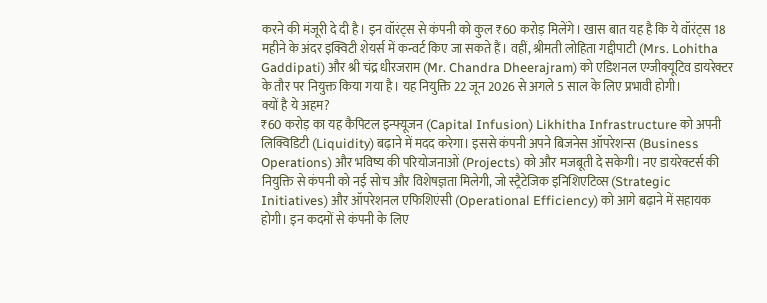करने की मंजूरी दे दी है। इन वॉरंट्स से कंपनी को कुल ₹60 करोड़ मिलेंगे। खास बात यह है कि ये वॉरंट्स 18 महीने के अंदर इक्विटी शेयर्स में कन्वर्ट किए जा सकते हैं। वहीं, श्रीमती लोहिता गद्दीपाटी (Mrs. Lohitha Gaddipati) और श्री चंद्र धीरजराम (Mr. Chandra Dheerajram) को एडिशनल एग्जीक्यूटिव डायरेक्टर के तौर पर नियुक्त किया गया है। यह नियुक्ति 22 जून 2026 से अगले 5 साल के लिए प्रभावी होगी।
क्यों है ये अहम?
₹60 करोड़ का यह कैपिटल इन्फ्यूजन (Capital Infusion) Likhitha Infrastructure को अपनी लिक्विडिटी (Liquidity) बढ़ाने में मदद करेगा। इससे कंपनी अपने बिजनेस ऑपरेशन्स (Business Operations) और भविष्य की परियोजनाओं (Projects) को और मजबूती दे सकेगी। नए डायरेक्टर्स की नियुक्ति से कंपनी को नई सोच और विशेषज्ञता मिलेगी, जो स्ट्रैटेजिक इनिशिएटिव्स (Strategic Initiatives) और ऑपरेशनल एफिशिएंसी (Operational Efficiency) को आगे बढ़ाने में सहायक होगी। इन कदमों से कंपनी के लिए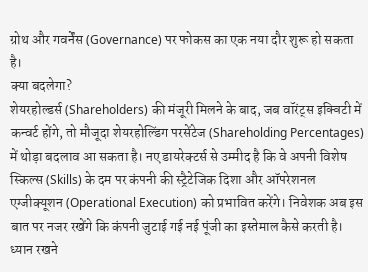ग्रोथ और गवर्नेंस (Governance) पर फोकस का एक नया दौर शुरू हो सकता है।
क्या बदलेगा?
शेयरहोल्डर्स (Shareholders) की मंजूरी मिलने के बाद, जब वॉरंट्स इक्विटी में कन्वर्ट होंगे, तो मौजूदा शेयरहोल्डिंग परसेंटेज (Shareholding Percentages) में थोड़ा बदलाव आ सकता है। नए डायरेक्टर्स से उम्मीद है कि वे अपनी विशेष स्किल्स (Skills) के दम पर कंपनी की स्ट्रैटेजिक दिशा और ऑपरेशनल एग्जीक्यूशन (Operational Execution) को प्रभावित करेंगे। निवेशक अब इस बात पर नजर रखेंगे कि कंपनी जुटाई गई नई पूंजी का इस्तेमाल कैसे करती है।
ध्यान रखने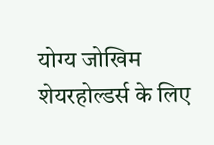योग्य जोखिम
शेयरहोल्डर्स के लिए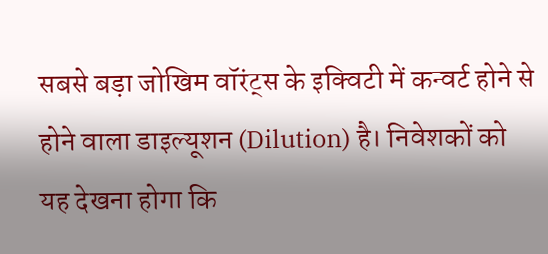सबसे बड़ा जोखिम वॉरंट्स के इक्विटी में कन्वर्ट होने से होने वाला डाइल्यूशन (Dilution) है। निवेशकों को यह देखना होगा कि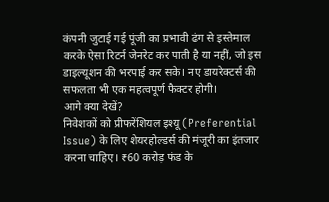कंपनी जुटाई गई पूंजी का प्रभावी ढंग से इस्तेमाल करके ऐसा रिटर्न जेनरेट कर पाती है या नहीं, जो इस डाइल्यूशन की भरपाई कर सके। नए डायरेक्टर्स की सफलता भी एक महत्वपूर्ण फैक्टर होगी।
आगे क्या देखें?
निवेशकों को प्रीफरेंशियल इश्यू (Preferential Issue) के लिए शेयरहोल्डर्स की मंजूरी का इंतजार करना चाहिए। ₹60 करोड़ फंड के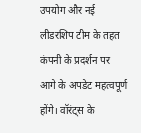उपयोग और नई लीडरशिप टीम के तहत कंपनी के प्रदर्शन पर आगे के अपडेट महत्वपूर्ण होंगे। वॉरंट्स के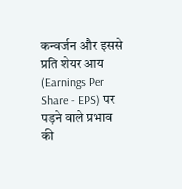कन्वर्जन और इससे प्रति शेयर आय (Earnings Per Share - EPS) पर पड़ने वाले प्रभाव की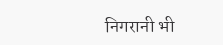निगरानी भी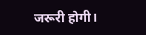जरूरी होगी।